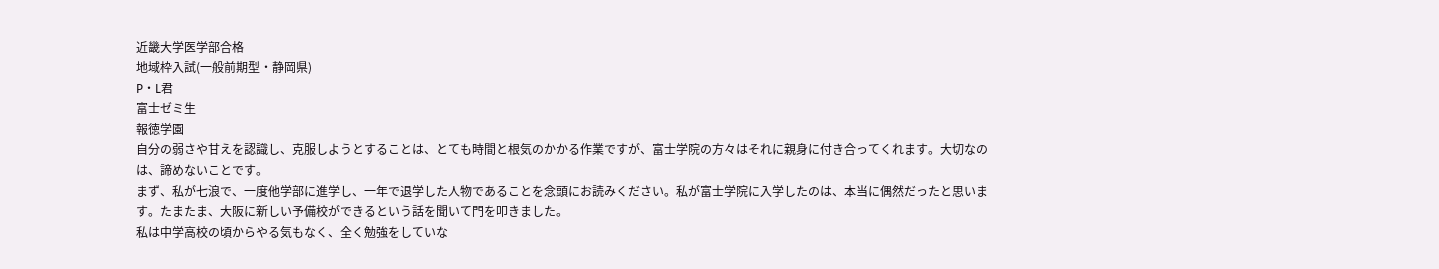近畿大学医学部合格
地域枠入試(一般前期型・静岡県)
P・L君
富士ゼミ生
報徳学園
自分の弱さや甘えを認識し、克服しようとすることは、とても時間と根気のかかる作業ですが、富士学院の方々はそれに親身に付き合ってくれます。大切なのは、諦めないことです。
まず、私が七浪で、一度他学部に進学し、一年で退学した人物であることを念頭にお読みください。私が富士学院に入学したのは、本当に偶然だったと思います。たまたま、大阪に新しい予備校ができるという話を聞いて門を叩きました。
私は中学高校の頃からやる気もなく、全く勉強をしていな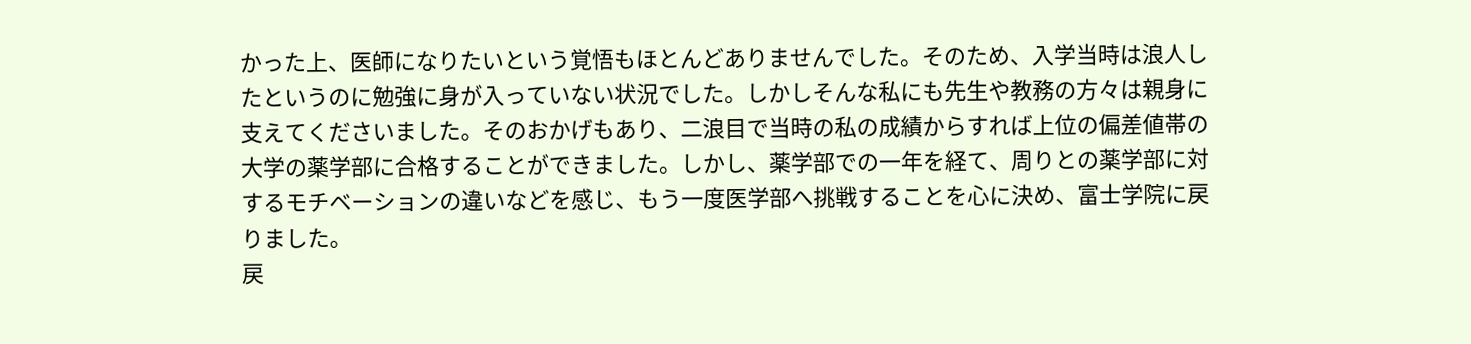かった上、医師になりたいという覚悟もほとんどありませんでした。そのため、入学当時は浪人したというのに勉強に身が入っていない状況でした。しかしそんな私にも先生や教務の方々は親身に支えてくださいました。そのおかげもあり、二浪目で当時の私の成績からすれば上位の偏差値帯の大学の薬学部に合格することができました。しかし、薬学部での一年を経て、周りとの薬学部に対するモチベーションの違いなどを感じ、もう一度医学部へ挑戦することを心に決め、富士学院に戻りました。
戻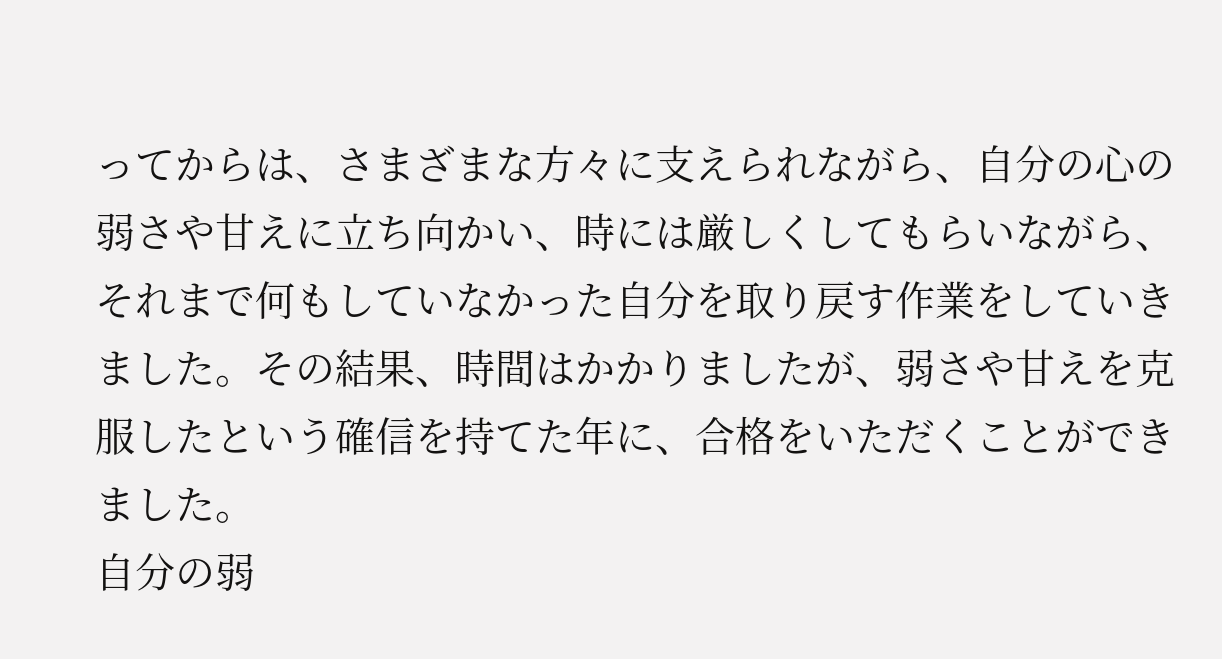ってからは、さまざまな方々に支えられながら、自分の心の弱さや甘えに立ち向かい、時には厳しくしてもらいながら、それまで何もしていなかった自分を取り戻す作業をしていきました。その結果、時間はかかりましたが、弱さや甘えを克服したという確信を持てた年に、合格をいただくことができました。
自分の弱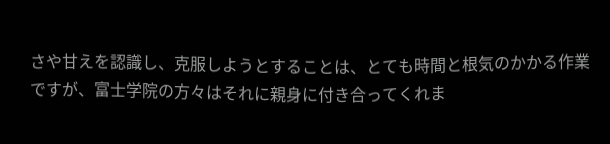さや甘えを認識し、克服しようとすることは、とても時間と根気のかかる作業ですが、富士学院の方々はそれに親身に付き合ってくれま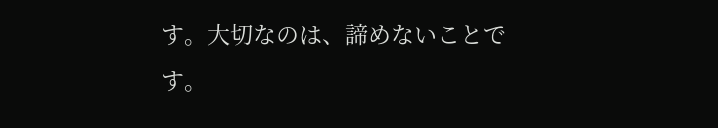す。大切なのは、諦めないことです。